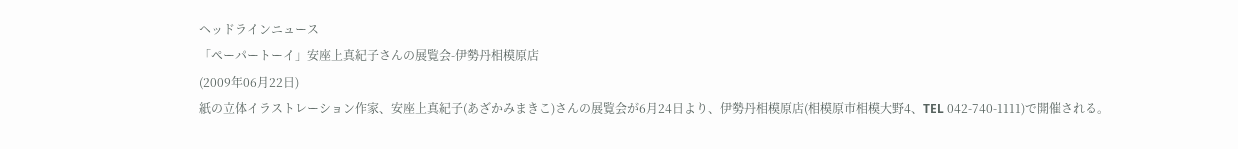ヘッドラインニュース
「ペーパートーイ」安座上真紀子さんの展覧会-伊勢丹相模原店
(2009年06月22日)
紙の立体イラストレーション作家、安座上真紀子(あざかみまきこ)さんの展覧会が6月24日より、伊勢丹相模原店(相模原市相模大野4、TEL 042-740-1111)で開催される。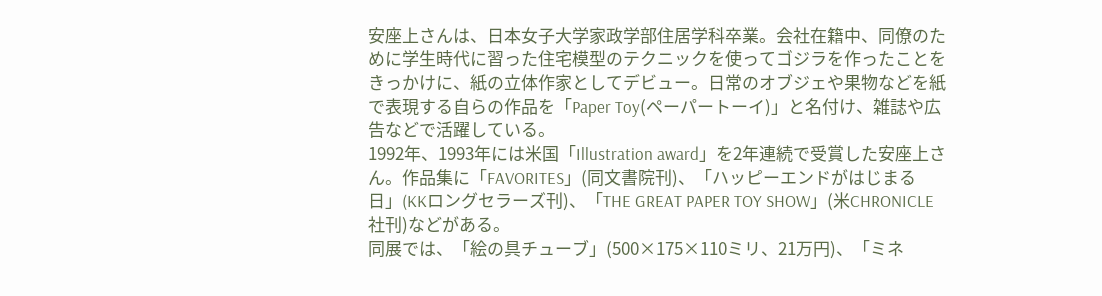安座上さんは、日本女子大学家政学部住居学科卒業。会社在籍中、同僚のために学生時代に習った住宅模型のテクニックを使ってゴジラを作ったことをきっかけに、紙の立体作家としてデビュー。日常のオブジェや果物などを紙で表現する自らの作品を「Paper Toy(ペーパートーイ)」と名付け、雑誌や広告などで活躍している。
1992年、1993年には米国「Illustration award」を2年連続で受賞した安座上さん。作品集に「FAVORITES」(同文書院刊)、「ハッピーエンドがはじまる日」(KKロングセラーズ刊)、「THE GREAT PAPER TOY SHOW」(米CHRONICLE社刊)などがある。
同展では、「絵の具チューブ」(500×175×110ミリ、21万円)、「ミネ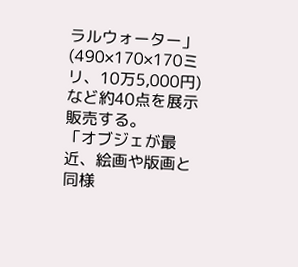ラルウォーター」(490×170×170ミリ、10万5,000円)など約40点を展示販売する。
「オブジェが最近、絵画や版画と同様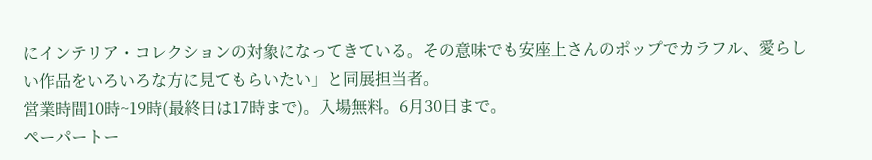にインテリア・コレクションの対象になってきている。その意味でも安座上さんのポップでカラフル、愛らしい作品をいろいろな方に見てもらいたい」と同展担当者。
営業時間10時~19時(最終日は17時まで)。入場無料。6月30日まで。
ペーパートー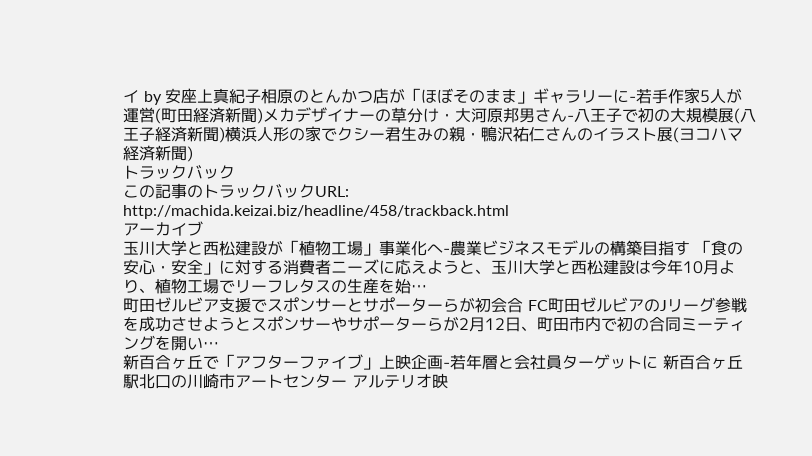イ by 安座上真紀子相原のとんかつ店が「ほぼそのまま」ギャラリーに-若手作家5人が運営(町田経済新聞)メカデザイナーの草分け・大河原邦男さん-八王子で初の大規模展(八王子経済新聞)横浜人形の家でクシー君生みの親・鴨沢祐仁さんのイラスト展(ヨコハマ経済新聞)
トラックバック
この記事のトラックバックURL:
http://machida.keizai.biz/headline/458/trackback.html
アーカイブ
玉川大学と西松建設が「植物工場」事業化へ-農業ビジネスモデルの構築目指す 「食の安心・安全」に対する消費者ニーズに応えようと、玉川大学と西松建設は今年10月より、植物工場でリーフレタスの生産を始…
町田ゼルビア支援でスポンサーとサポーターらが初会合 FC町田ゼルビアのJリーグ参戦を成功させようとスポンサーやサポーターらが2月12日、町田市内で初の合同ミーティングを開い…
新百合ヶ丘で「アフターファイブ」上映企画-若年層と会社員ターゲットに 新百合ヶ丘駅北口の川崎市アートセンター アルテリオ映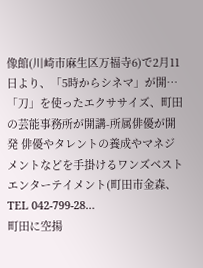像館(川崎市麻生区万福寺6)で2月11日より、「5時からシネマ」が開…
「刀」を使ったエクササイズ、町田の芸能事務所が開講-所属俳優が開発 俳優やタレントの養成やマネジメントなどを手掛けるワンズベストエンターテイメント(町田市金森、TEL 042-799-28…
町田に空揚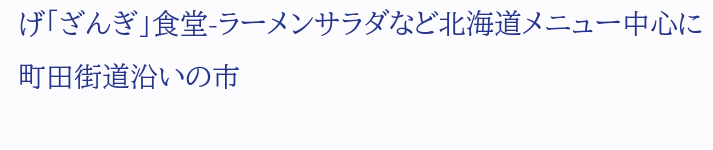げ「ざんぎ」食堂-ラーメンサラダなど北海道メニュー中心に 町田街道沿いの市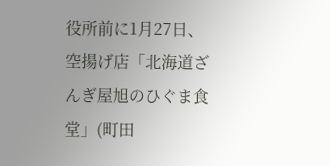役所前に1月27日、空揚げ店「北海道ざんぎ屋旭のひぐま食堂」(町田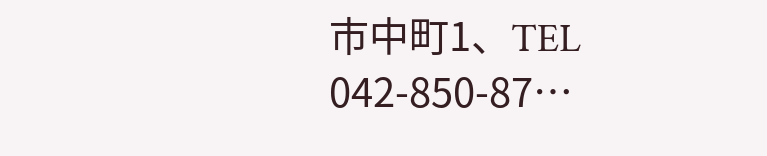市中町1、TEL 042-850-87…